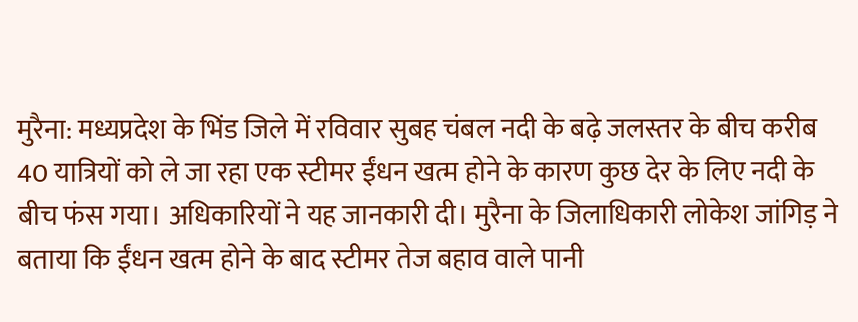मुरैना: मध्यप्रदेश के भिंड जिले में रविवार सुबह चंबल नदी के बढ़े जलस्तर के बीच करीब 40 यात्रियों को ले जा रहा एक स्टीमर ईंधन खत्म होने के कारण कुछ देर के लिए नदी के बीच फंस गया। अधिकारियों ने यह जानकारी दी। मुरैना के जिलाधिकारी लोकेश जांगिड़ ने बताया कि ईंधन खत्म होने के बाद स्टीमर तेज बहाव वाले पानी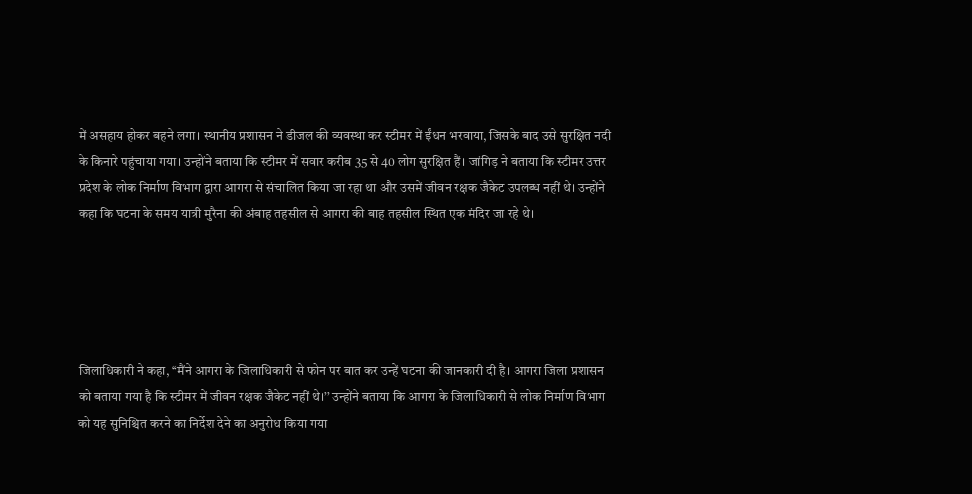में असहाय होकर बहने लगा। स्थानीय प्रशासन ने डीजल की व्यवस्था कर स्टीमर में ईंधन भरवाया, जिसके बाद उसे सुरक्षित नदी के किनारे पहुंचाया गया। उन्होंने बताया कि स्टीमर में सवार करीब 35 से 40 लोग सुरक्षित हैं। जांगिड़ ने बताया कि स्टीमर उत्तर प्रदेश के लोक निर्माण विभाग द्वारा आगरा से संचालित किया जा रहा था और उसमें जीवन रक्षक जैकेट उपलब्ध नहीं थे। उन्होंने कहा कि घटना के समय यात्री मुरैना की अंबाह तहसील से आगरा की बाह तहसील स्थित एक मंदिर जा रहे थे।





जिलाधिकारी ने कहा, ‘‘मैंने आगरा के जिलाधिकारी से फोन पर बात कर उन्हें घटना की जानकारी दी है। आगरा जिला प्रशासन को बताया गया है कि स्टीमर में जीवन रक्षक जैकेट नहीं थे।’’ उन्होंने बताया कि आगरा के जिलाधिकारी से लोक निर्माण विभाग को यह सुनिश्चित करने का निर्देश देने का अनुरोध किया गया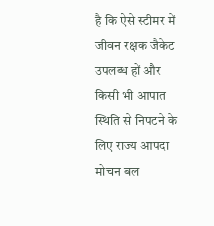है कि ऐसे स्टीमर में जीवन रक्षक जैकेट उपलब्ध हों और किसी भी आपात स्थिति से निपटने के लिए राज्य आपदा मोचन बल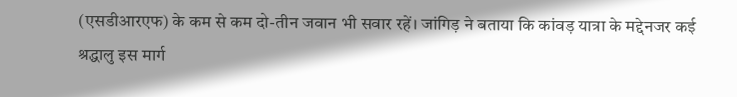(एसडीआरएफ) के कम से कम दो-तीन जवान भी सवार रहें। जांगिड़ ने बताया कि कांवड़ यात्रा के मद्देनजर कई श्रद्धालु इस मार्ग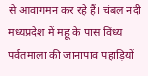से आवागमन कर रहे हैं। चंबल नदी मध्यप्रदेश में महू के पास विंध्य पर्वतमाला की जानापाव पहाड़ियों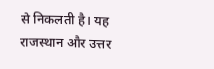से निकलती है। यह राजस्थान और उत्तर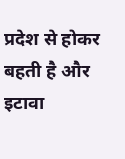प्रदेश से होकर बहती है और इटावा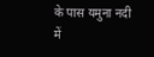के पास यमुना नदी में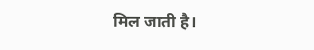मिल जाती है।